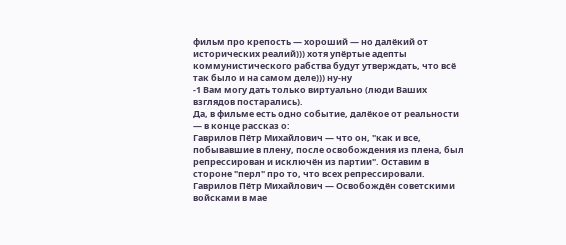фильм про крепость — хороший — но далёкий от исторических реалий))) хотя упёртые адепты коммунистического рабства будут утверждать, что всё так было и на самом деле))) ну-ну
-1 Вам могу дать только виртуально (люди Ваших взглядов постарались).
Да, в фильме есть одно событие, далёкое от реальности — в конце рассказ о:
Гаврилов Пётр Михайлович — что он, "как и все, побывавшие в плену, после освобождения из плена, был репрессирован и исключён из партии". Оставим в стороне "перл" про то, что всех репрессировали.
Гаврилов Пётр Михайлович — Освобождён советскими войсками в мае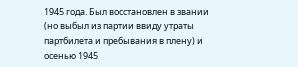1945 года. Был восстановлен в звании (но выбыл из партии ввиду утраты партбилета и пребывания в плену) и осенью 1945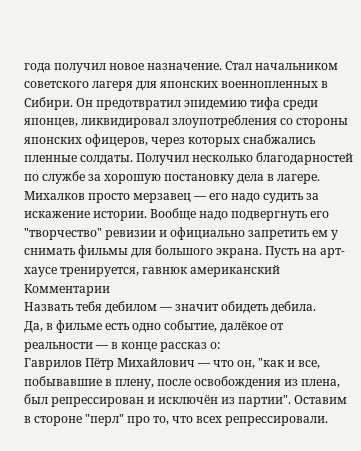года получил новое назначение. Стал начальником советского лагеря для японских военнопленных в Сибири. Он предотвратил эпидемию тифа среди японцев, ликвидировал злоупотребления со стороны японских офицеров, через которых снабжались пленные солдаты. Получил несколько благодарностей по службе за хорошую постановку дела в лагере.
Михалков просто мерзавец — его надо судить за искажение истории. Вообще надо подвергнуть его "творчество" ревизии и официально запретить ем у снимать фильмы для большого экрана. Пусть на арт-хаусе тренируется, гавнюк американский
Комментарии
Назвать тебя дебилом — значит обидеть дебила.
Да, в фильме есть одно событие, далёкое от реальности — в конце рассказ о:
Гаврилов Пётр Михайлович — что он, "как и все, побывавшие в плену, после освобождения из плена, был репрессирован и исключён из партии". Оставим в стороне "перл" про то, что всех репрессировали.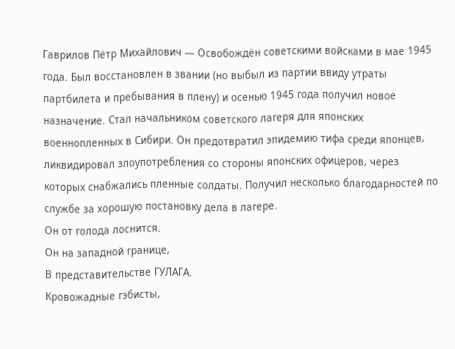Гаврилов Пётр Михайлович — Освобождён советскими войсками в мае 1945 года. Был восстановлен в звании (но выбыл из партии ввиду утраты партбилета и пребывания в плену) и осенью 1945 года получил новое назначение. Стал начальником советского лагеря для японских военнопленных в Сибири. Он предотвратил эпидемию тифа среди японцев, ликвидировал злоупотребления со стороны японских офицеров, через которых снабжались пленные солдаты. Получил несколько благодарностей по службе за хорошую постановку дела в лагере.
Он от голода лоснится.
Он на западной границе,
В представительстве ГУЛАГА.
Кровожадные гэбисты,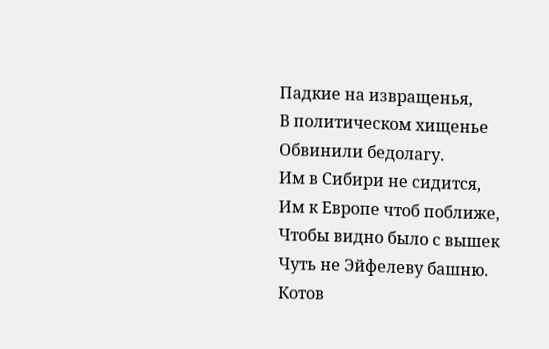Падкие на извращенья,
В политическом хищенье
Обвинили бедолагу.
Им в Сибири не сидится,
Им к Европе чтоб поближе,
Чтобы видно было с вышек
Чуть не Эйфелеву башню.
Котов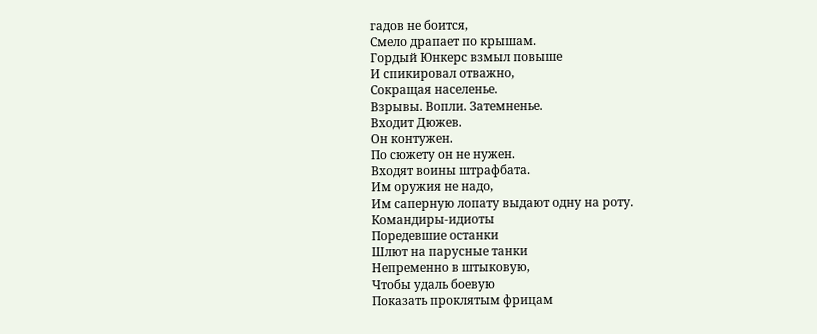гадов не боится,
Смело драпает по крышам.
Гордый Юнкерс взмыл повыше
И спикировал отважно,
Сокращая населенье.
Взрывы. Вопли. Затемненье.
Входит Дюжев.
Он контужен.
По сюжету он не нужен.
Входят воины штрафбата.
Им оружия не надо,
Им саперную лопату выдают одну на роту.
Командиры-идиоты
Поредевшие останки
Шлют на парусные танки
Непременно в штыковую,
Чтобы удаль боевую
Показать проклятым фрицам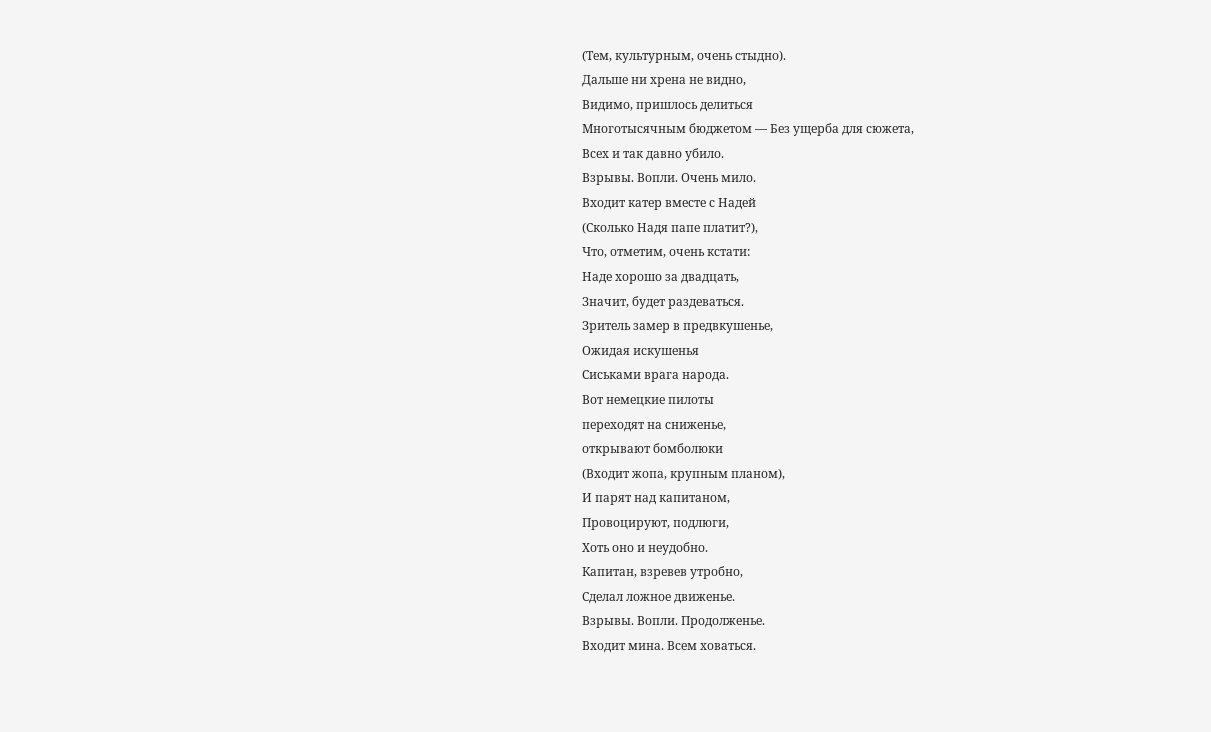(Тем, культурным, очень стыдно).
Дальше ни хрена не видно,
Видимо, пришлось делиться
Многотысячным бюджетом — Без ущерба для сюжета,
Всех и так давно убило.
Взрывы. Вопли. Очень мило.
Входит катер вместе с Надей
(Сколько Надя папе платит?),
Что, отметим, очень кстати:
Наде хорошо за двадцать,
Значит, будет раздеваться.
Зритель замер в предвкушенье,
Ожидая искушенья
Сиськами врага народа.
Вот немецкие пилоты
переходят на сниженье,
открывают бомболюки
(Входит жопа, крупным планом),
И парят над капитаном,
Провоцируют, подлюги,
Хоть оно и неудобно.
Капитан, взревев утробно,
Сделал ложное движенье.
Взрывы. Вопли. Продолженье.
Входит мина. Всем ховаться.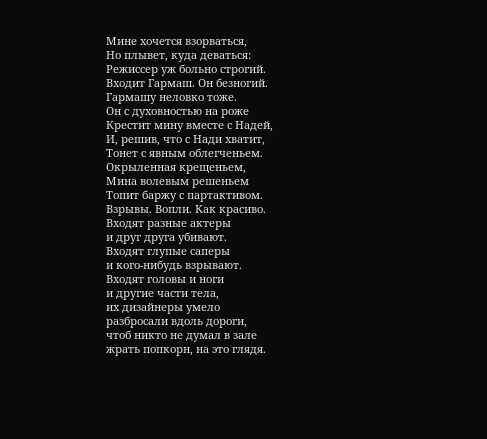Мине хочется взорваться,
Но плывет, куда деваться:
Режиссер уж больно строгий.
Входит Гармаш. Он безногий.
Гармашу неловко тоже.
Он с духовностью на роже
Крестит мину вместе с Надей,
И, решив, что с Нади хватит,
Тонет с явным облегченьем.
Окрыленная крещеньем,
Мина волевым решеньем
Топит баржу с партактивом.
Взрывы. Вопли. Как красиво.
Входят разные актеры
и друг друга убивают.
Входят глупые саперы
и кого-нибудь взрывают.
Входят головы и ноги
и другие части тела,
их дизайнеры умело
разбросали вдоль дороги,
чтоб никто не думал в зале
жрать попкорн, на это глядя.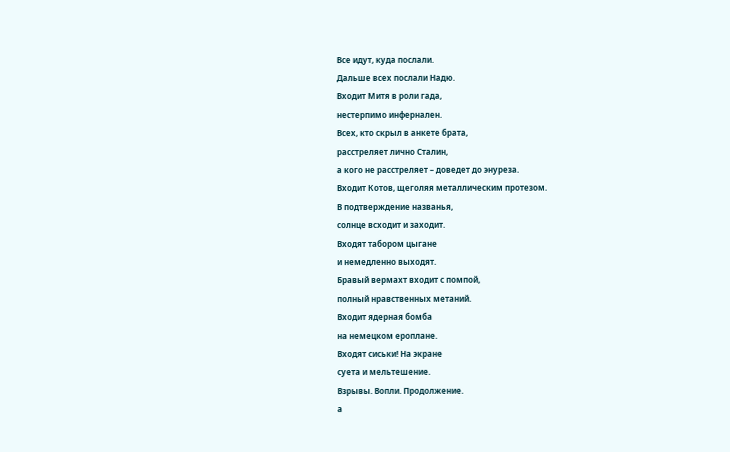Все идут, куда послали.
Дальше всех послали Надю.
Входит Митя в роли гада,
нестерпимо инфернален.
Всех, кто скрыл в анкете брата,
расстреляет лично Сталин,
а кого не расстреляет – доведет до энуреза.
Входит Котов, щеголяя металлическим протезом.
В подтверждение названья,
солнце всходит и заходит.
Входят табором цыгане
и немедленно выходят.
Бравый вермахт входит с помпой,
полный нравственных метаний.
Входит ядерная бомба
на немецком ероплане.
Входят сиськи! На экране
суета и мельтешение.
Взрывы. Вопли. Продолжение.
а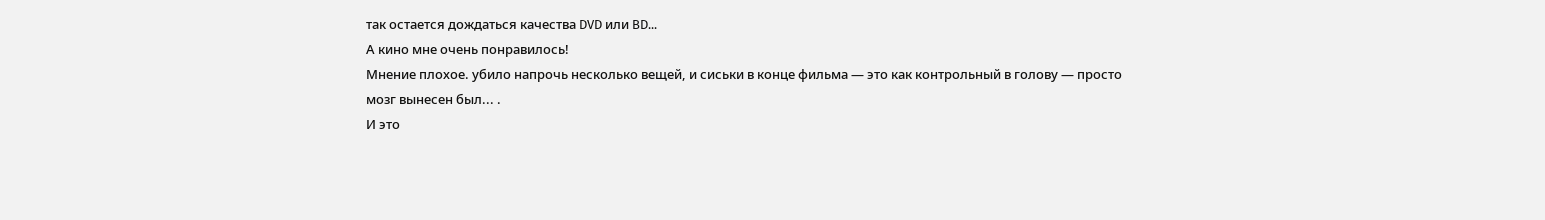так остается дождаться качества DVD или BD...
А кино мне очень понравилось!
Мнение плохое. убило напрочь несколько вещей, и сиськи в конце фильма — это как контрольный в голову — просто мозг вынесен был... .
И это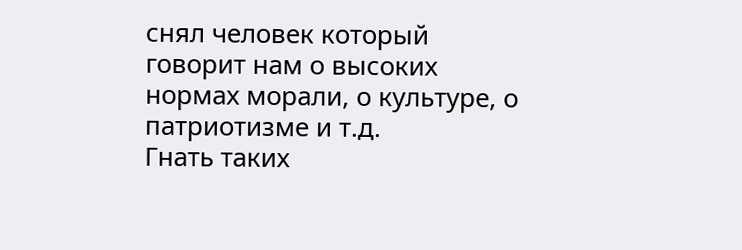снял человек который говорит нам о высоких нормах морали, о культуре, о патриотизме и т.д.
Гнать таких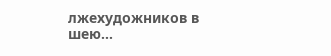лжехудожников в шею...